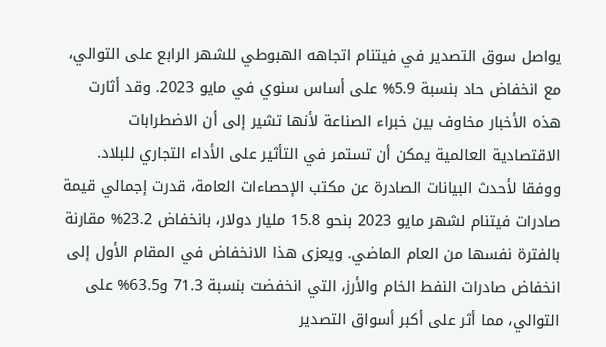يواصل سوق التصدير في فيتنام اتجاهه الهبوطي للشهر الرابع على التوالي، مع انخفاض حاد بنسبة 5.9% على أساس سنوي في مايو 2023. وقد أثارت هذه الأخبار مخاوف بين خبراء الصناعة لأنها تشير إلى أن الاضطرابات الاقتصادية العالمية يمكن أن تستمر في التأثير على الأداء التجاري للبلاد.
ووفقا لأحدث البيانات الصادرة عن مكتب الإحصاءات العامة، قدرت إجمالي قيمة صادرات فيتنام لشهر مايو 2023 بنحو 15.8 مليار دولار، بانخفاض 23.2% مقارنة بالفترة نفسها من العام الماضي. ويعزى هذا الانخفاض في المقام الأول إلى انخفاض صادرات النفط الخام والأرز، التي انخفضت بنسبة 71.3 و63.5% على التوالي، مما أثر على أكبر أسواق التصدير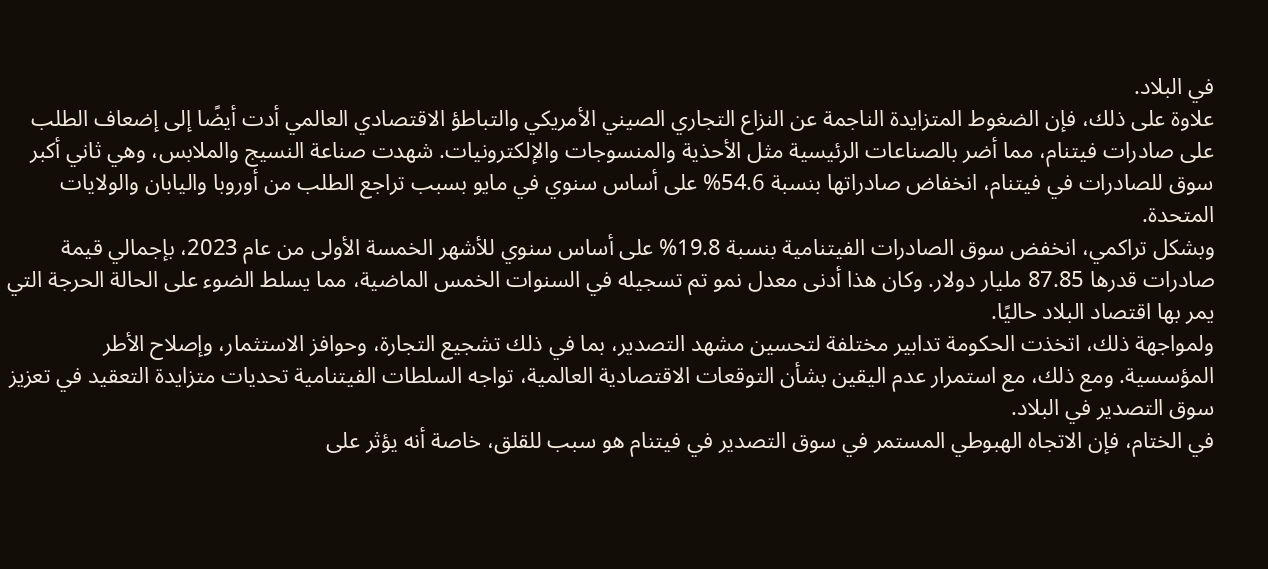في البلاد.
علاوة على ذلك، فإن الضغوط المتزايدة الناجمة عن النزاع التجاري الصيني الأمريكي والتباطؤ الاقتصادي العالمي أدت أيضًا إلى إضعاف الطلب على صادرات فيتنام، مما أضر بالصناعات الرئيسية مثل الأحذية والمنسوجات والإلكترونيات. شهدت صناعة النسيج والملابس، وهي ثاني أكبر سوق للصادرات في فيتنام، انخفاض صادراتها بنسبة 54.6% على أساس سنوي في مايو بسبب تراجع الطلب من أوروبا واليابان والولايات المتحدة.
وبشكل تراكمي، انخفض سوق الصادرات الفيتنامية بنسبة 19.8% على أساس سنوي للأشهر الخمسة الأولى من عام 2023، بإجمالي قيمة صادرات قدرها 87.85 مليار دولار. وكان هذا أدنى معدل نمو تم تسجيله في السنوات الخمس الماضية، مما يسلط الضوء على الحالة الحرجة التي يمر بها اقتصاد البلاد حاليًا.
ولمواجهة ذلك، اتخذت الحكومة تدابير مختلفة لتحسين مشهد التصدير، بما في ذلك تشجيع التجارة، وحوافز الاستثمار، وإصلاح الأطر المؤسسية. ومع ذلك، مع استمرار عدم اليقين بشأن التوقعات الاقتصادية العالمية، تواجه السلطات الفيتنامية تحديات متزايدة التعقيد في تعزيز سوق التصدير في البلاد.
في الختام، فإن الاتجاه الهبوطي المستمر في سوق التصدير في فيتنام هو سبب للقلق، خاصة أنه يؤثر على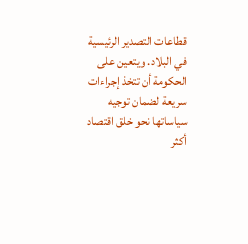قطاعات التصدير الرئيسية في البلاد. ويتعين على الحكومة أن تتخذ إجراءات سريعة لضمان توجيه سياساتها نحو خلق اقتصاد أكثر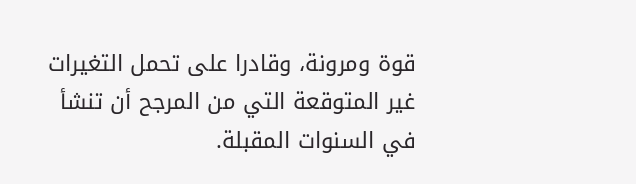قوة ومرونة، وقادرا على تحمل التغيرات غير المتوقعة التي من المرجح أن تنشأ في السنوات المقبلة.